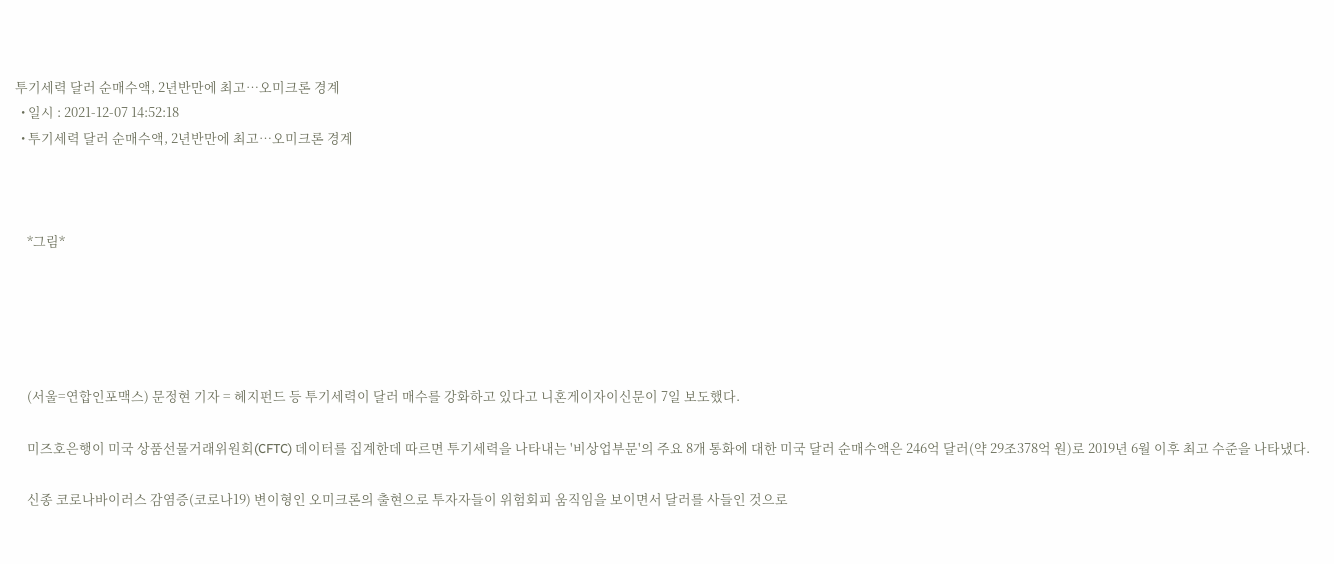투기세력 달러 순매수액, 2년반만에 최고…오미크론 경계
  • 일시 : 2021-12-07 14:52:18
  • 투기세력 달러 순매수액, 2년반만에 최고…오미크론 경계



    *그림*





    (서울=연합인포맥스) 문정현 기자 = 헤지펀드 등 투기세력이 달러 매수를 강화하고 있다고 니혼게이자이신문이 7일 보도했다.

    미즈호은행이 미국 상품선물거래위원회(CFTC) 데이터를 집계한데 따르면 투기세력을 나타내는 '비상업부문'의 주요 8개 통화에 대한 미국 달러 순매수액은 246억 달러(약 29조378억 원)로 2019년 6월 이후 최고 수준을 나타냈다.

    신종 코로나바이러스 감염증(코로나19) 변이형인 오미크론의 출현으로 투자자들이 위험회피 움직임을 보이면서 달러를 사들인 것으로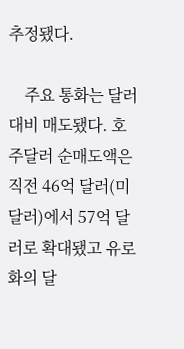추정됐다.

    주요 통화는 달러 대비 매도됐다. 호주달러 순매도액은 직전 46억 달러(미 달러)에서 57억 달러로 확대됐고 유로화의 달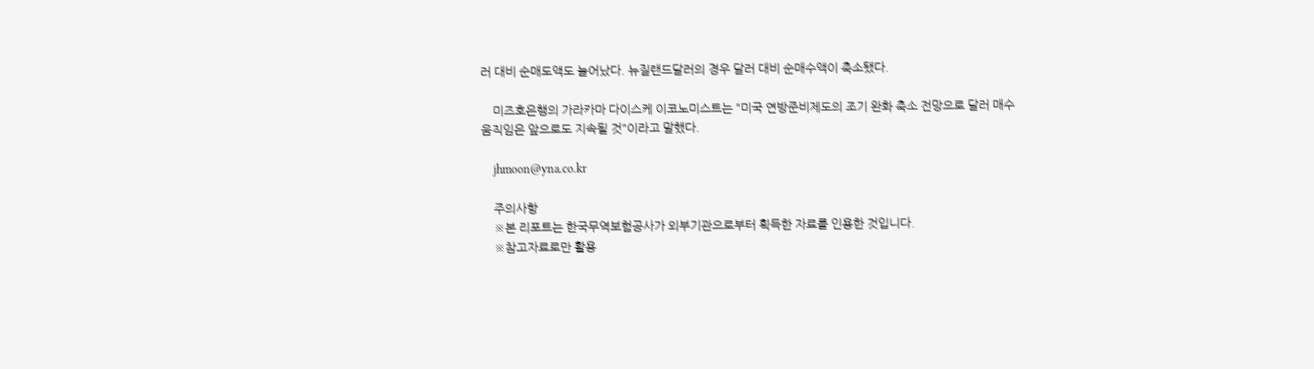러 대비 순매도액도 늘어났다. 뉴질랜드달러의 경우 달러 대비 순매수액이 축소됐다.

    미즈호은행의 가라카마 다이스케 이코노미스트는 "미국 연방준비제도의 조기 완화 축소 전망으로 달러 매수 움직임은 앞으로도 지속될 것"이라고 말했다.

    jhmoon@yna.co.kr

    주의사항
    ※본 리포트는 한국무역보험공사가 외부기관으로부터 획득한 자료를 인용한 것입니다.
    ※참고자료로만 활용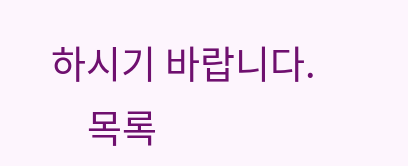하시기 바랍니다.
    목록